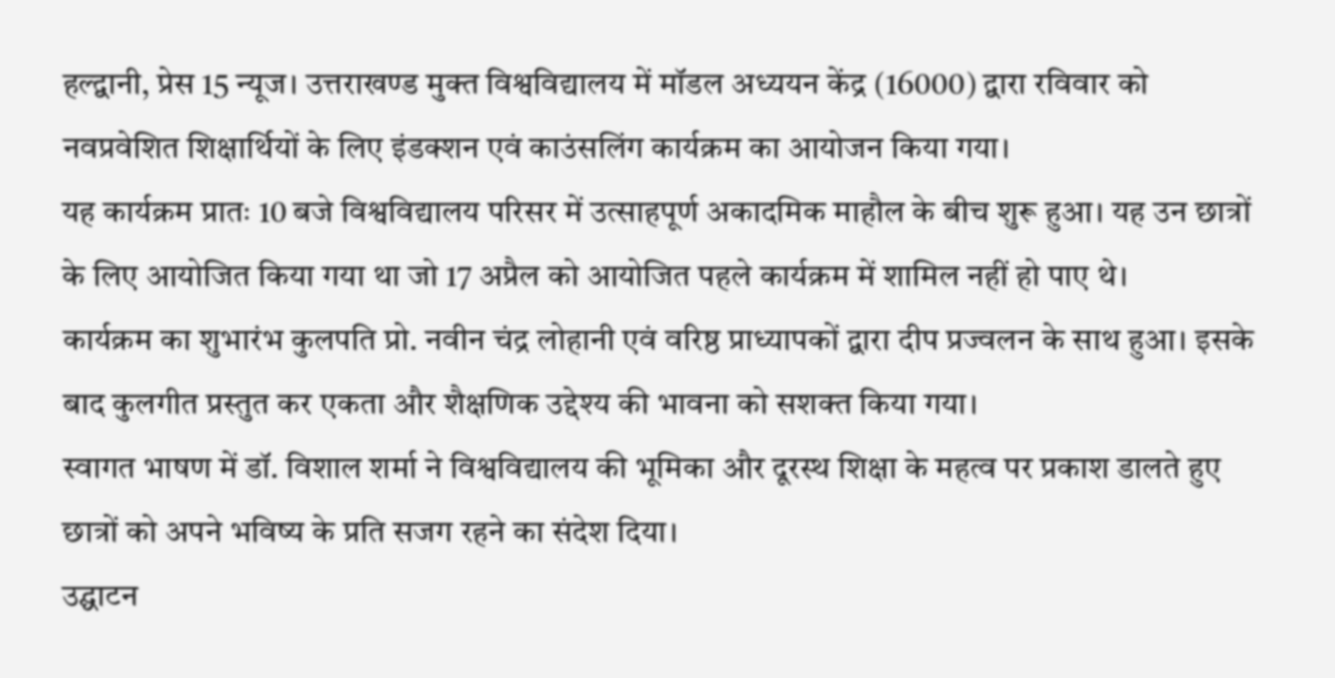हल्द्वानी, प्रेस 15 न्यूज। उत्तराखण्ड मुक्त विश्वविद्यालय में मॉडल अध्ययन केंद्र (16000) द्वारा रविवार को नवप्रवेशित शिक्षार्थियों के लिए इंडक्शन एवं काउंसलिंग कार्यक्रम का आयोजन किया गया।
यह कार्यक्रम प्रातः 10 बजे विश्वविद्यालय परिसर में उत्साहपूर्ण अकादमिक माहौल के बीच शुरू हुआ। यह उन छात्रों के लिए आयोजित किया गया था जो 17 अप्रैल को आयोजित पहले कार्यक्रम में शामिल नहीं हो पाए थे।
कार्यक्रम का शुभारंभ कुलपति प्रो. नवीन चंद्र लोहानी एवं वरिष्ठ प्राध्यापकों द्वारा दीप प्रज्वलन के साथ हुआ। इसके बाद कुलगीत प्रस्तुत कर एकता और शैक्षणिक उद्देश्य की भावना को सशक्त किया गया।
स्वागत भाषण में डॉ. विशाल शर्मा ने विश्वविद्यालय की भूमिका और दूरस्थ शिक्षा के महत्व पर प्रकाश डालते हुए छात्रों को अपने भविष्य के प्रति सजग रहने का संदेश दिया।
उद्घाटन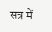सत्र में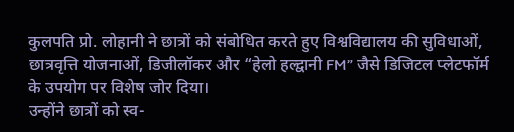कुलपति प्रो. लोहानी ने छात्रों को संबोधित करते हुए विश्वविद्यालय की सुविधाओं, छात्रवृत्ति योजनाओं, डिजीलॉकर और “हेलो हल्द्वानी FM” जैसे डिजिटल प्लेटफॉर्म के उपयोग पर विशेष जोर दिया।
उन्होंने छात्रों को स्व-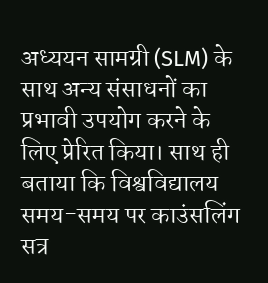अध्ययन सामग्री (SLM) के साथ अन्य संसाधनों का प्रभावी उपयोग करने के लिए प्रेरित किया। साथ ही बताया कि विश्वविद्यालय समय-समय पर काउंसलिंग सत्र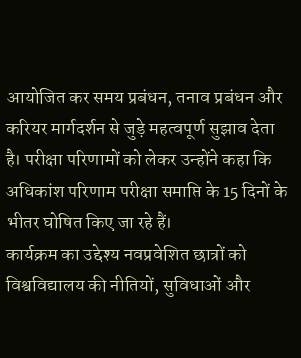आयोजित कर समय प्रबंधन, तनाव प्रबंधन और करियर मार्गदर्शन से जुड़े महत्वपूर्ण सुझाव देता है। परीक्षा परिणामों को लेकर उन्होंने कहा कि अधिकांश परिणाम परीक्षा समाप्ति के 15 दिनों के भीतर घोषित किए जा रहे हैं।
कार्यक्रम का उद्देश्य नवप्रवेशित छात्रों को विश्वविद्यालय की नीतियों, सुविधाओं और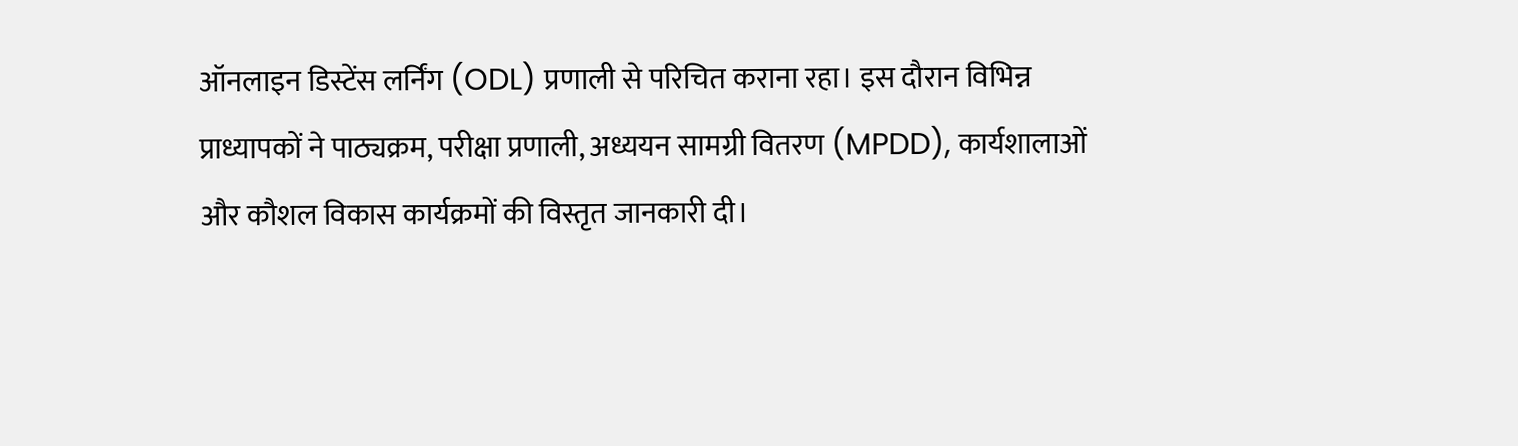ऑनलाइन डिस्टेंस लर्निंग (ODL) प्रणाली से परिचित कराना रहा। इस दौरान विभिन्न प्राध्यापकों ने पाठ्यक्रम, परीक्षा प्रणाली, अध्ययन सामग्री वितरण (MPDD), कार्यशालाओं और कौशल विकास कार्यक्रमों की विस्तृत जानकारी दी।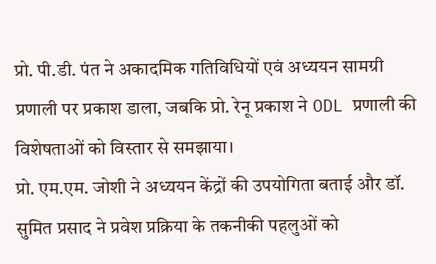प्रो. पी.डी. पंत ने अकादमिक गतिविधियों एवं अध्ययन सामग्री प्रणाली पर प्रकाश डाला, जबकि प्रो. रेनू प्रकाश ने ODL प्रणाली की विशेषताओं को विस्तार से समझाया।
प्रो. एम.एम. जोशी ने अध्ययन केंद्रों की उपयोगिता बताई और डॉ. सुमित प्रसाद ने प्रवेश प्रक्रिया के तकनीकी पहलुओं को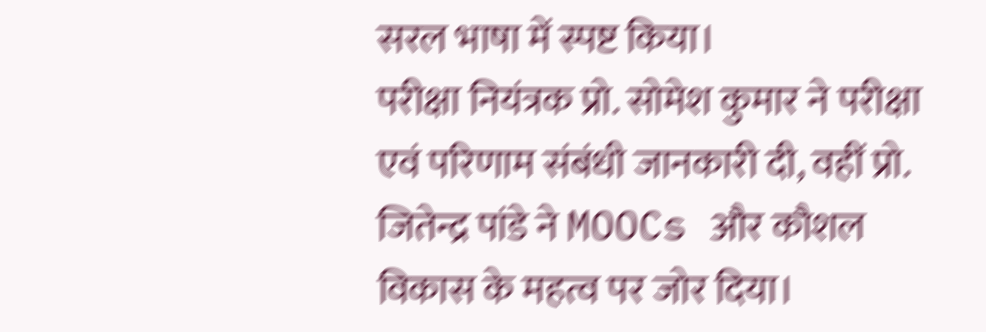सरल भाषा में स्पष्ट किया।
परीक्षा नियंत्रक प्रो. सोमेश कुमार ने परीक्षा एवं परिणाम संबंधी जानकारी दी, वहीं प्रो. जितेन्द्र पांडे ने MOOCs और कौशल विकास के महत्व पर जोर दिया।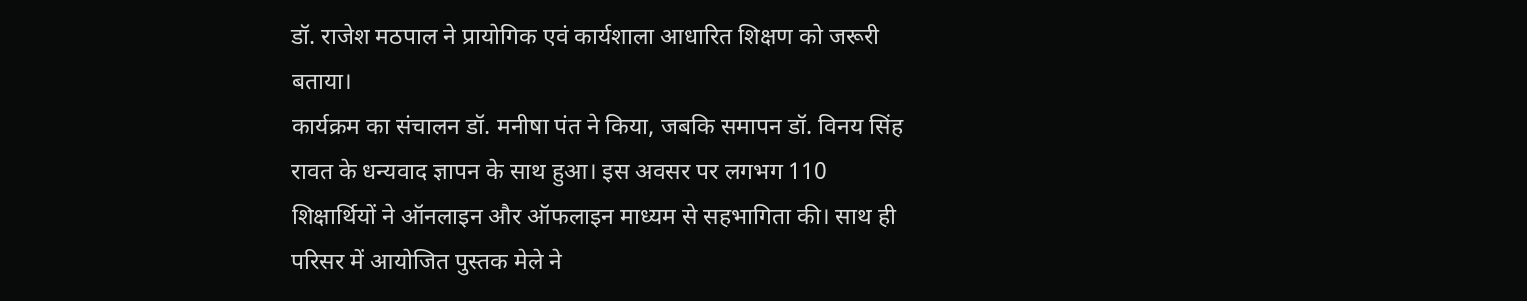डॉ. राजेश मठपाल ने प्रायोगिक एवं कार्यशाला आधारित शिक्षण को जरूरी बताया।
कार्यक्रम का संचालन डॉ. मनीषा पंत ने किया, जबकि समापन डॉ. विनय सिंह रावत के धन्यवाद ज्ञापन के साथ हुआ। इस अवसर पर लगभग 110 शिक्षार्थियों ने ऑनलाइन और ऑफलाइन माध्यम से सहभागिता की। साथ ही परिसर में आयोजित पुस्तक मेले ने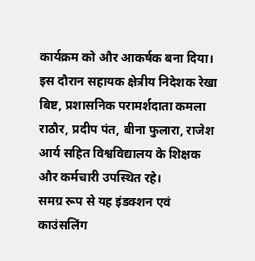कार्यक्रम को और आकर्षक बना दिया।
इस दौरान सहायक क्षेत्रीय निदेशक रेखा बिष्ट, प्रशासनिक परामर्शदाता कमला राठौर, प्रदीप पंत, बीना फुलारा, राजेश आर्य सहित विश्वविद्यालय के शिक्षक और कर्मचारी उपस्थित रहे।
समग्र रूप से यह इंडक्शन एवं काउंसलिंग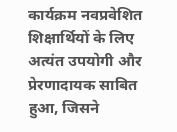कार्यक्रम नवप्रवेशित शिक्षार्थियों के लिए अत्यंत उपयोगी और प्रेरणादायक साबित हुआ, जिसने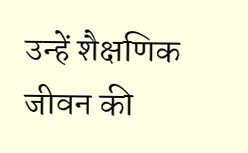उन्हें शैक्षणिक जीवन की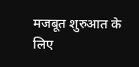मजबूत शुरुआत के लिए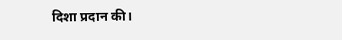दिशा प्रदान की।